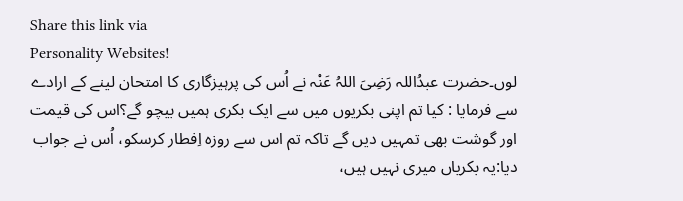Share this link via
Personality Websites!
لوں۔حضرت عبدُاللہ رَضِیَ اللہُ عَنْہ نے اُس کی پرہیزگاری کا امتحان لینے کے ارادے سے فرمایا : کیا تم اپنی بکریوں میں سے ایک بکری ہمیں بیچو گے؟اس کی قیمت اور گوشت بھی تمہیں دیں گے تاکہ تم اس سے روزہ اِفطار کرسکو، اُس نے جواب دیا:یہ بکریاں میری نہیں ہیں،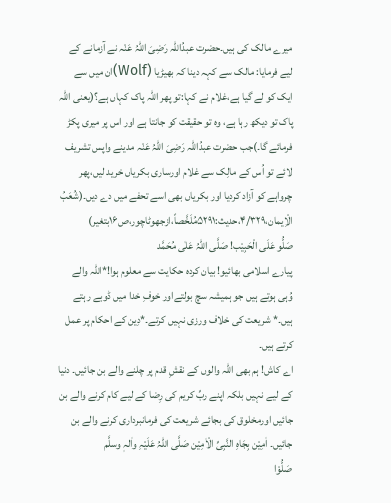میرے مالک کی ہیں۔حضرت عبدُاللہ رَضِیَ اللہُ عَنْہ نے آزمانے کے لیے فرمایا: مالک سے کہہ دینا کہ بھیڑیا (Wolf)ان میں سے ایک کو لے گیا ہے،غلام نے کہا:تو پھر اللہ پاک کہاں ہے؟(یعنی اللہ پاک تو دیکھ رہا ہے، وہ تو حقیقت کو جانتا ہے اور اس پر میری پکڑ فرمائے گا۔)جب حضرت عبدُاللہ رَضِیَ اللہُ عَنْہ مدینے واپس تشریف لائے تو اُس کے مالِک سے غلام اورساری بکریاں خرید لیں،پھر چرواہے کو آزاد کردیا اور بکریاں بھی اسے تحفے میں دے دیں۔(شُعَبُ الْاِیمان،۴/۳۲۹،حدیث:۵۲۹۱مُلَخَّصاً،ازجھوٹاچور،ص۱۶بتغیر)
صَلُّو عَلَی الْحَبِیْب! صَلَّی اللہُ عَلٰی مُحَمَّد
پیارے اسلامی بھائیو! بیان کردہ حکایت سے معلوم ہوا!*اللہ والے وُہی ہوتے ہیں جو ہمیشہ سچ بولتےاور خوفِ خدا میں ڈوبے رہتے ہیں۔* شریعت کی خلاف ورزی نہیں کرتے۔*دِین کے احکام پر عمل کرتے ہیں۔
اے کاش! ہم بھی اللہ والوں کے نقشِ قدم پر چلنے والے بن جائیں۔ دنیا کے لیے نہیں بلکہ اپنے ربِّ کریم کی رِضا کے لیے کام کرنے والے بن جائیں اورمخلوق کی بجائے شریعت کی فرمانبرداری کرنے والے بن جائیں۔ اٰمِیْن بِجَاہِ النَّبِیِّ الْاٰمِیْن صَلَّی اللہُ عَلَیْہِ واٰلہٖ وسلَّم
صَلُّوْا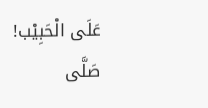عَلَی الْحَبِیْب! صَلَّی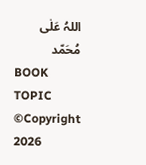اللہُ عَلٰی مُحَمّد
BOOK TOPIC
©Copyright 2026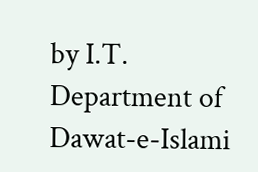by I.T. Department of Dawat-e-Islami